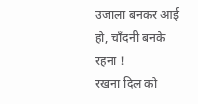उजाला बनकर आई हो, चाँदनी बनके रहना !
रखना दिल को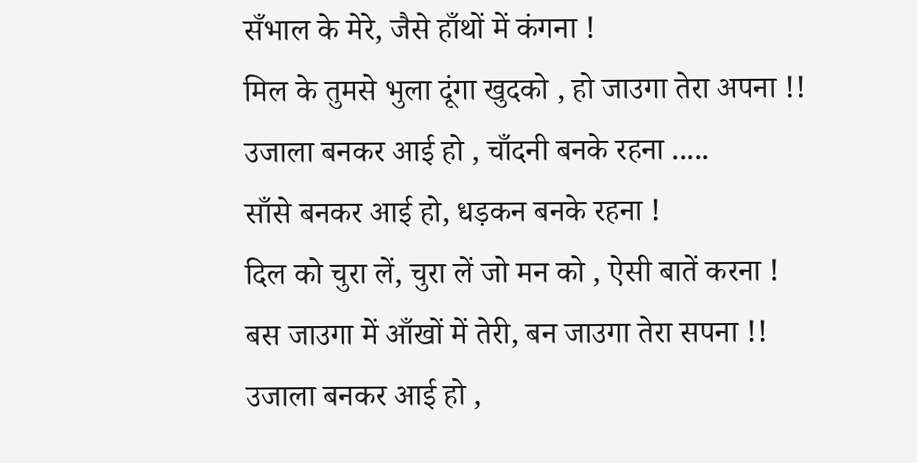सँभाल के मेरे, जैसे हाँथों में कंगना !
मिल के तुमसे भुला दूंगा खुदको , हो जाउगा तेरा अपना !!
उजाला बनकर आई हो , चाँदनी बनके रहना .....
साँसे बनकर आई हो, धड़कन बनके रहना !
दिल को चुरा लें, चुरा लें जो मन को , ऐसी बातें करना !
बस जाउगा में आँखों में तेरी, बन जाउगा तेरा सपना !!
उजाला बनकर आई हो ,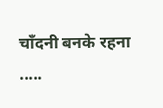चाँदनी बनके रहना .....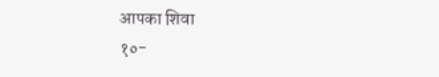आपका शिवा
१०-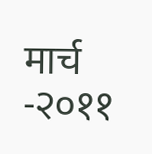मार्च -२०११